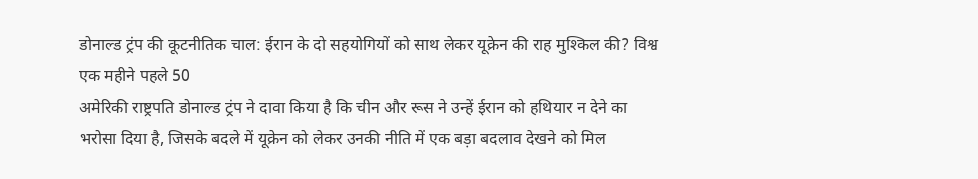डोनाल्ड ट्रंप की कूटनीतिक चाल: ईरान के दो सहयोगियों को साथ लेकर यूक्रेन की राह मुश्किल की? विश्व एक महीने पहले 50
अमेरिकी राष्ट्रपति डोनाल्ड ट्रंप ने दावा किया है कि चीन और रूस ने उन्हें ईरान को हथियार न देने का भरोसा दिया है, जिसके बदले में यूक्रेन को लेकर उनकी नीति में एक बड़ा बदलाव देखने को मिल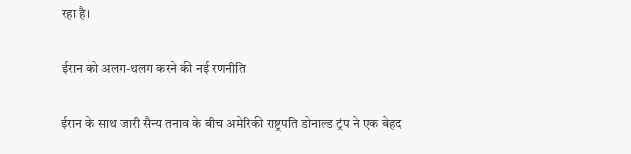रहा है।

ईरान को अलग-थलग करने की नई रणनीति

ईरान के साथ जारी सैन्य तनाव के बीच अमेरिकी राष्ट्रपति डोनाल्ड ट्रंप ने एक बेहद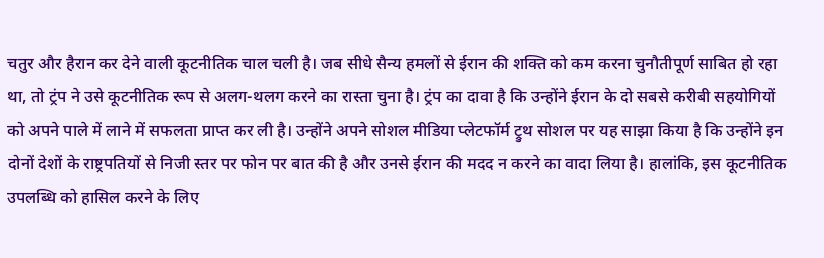चतुर और हैरान कर देने वाली कूटनीतिक चाल चली है। जब सीधे सैन्य हमलों से ईरान की शक्ति को कम करना चुनौतीपूर्ण साबित हो रहा था, तो ट्रंप ने उसे कूटनीतिक रूप से अलग-थलग करने का रास्ता चुना है। ट्रंप का दावा है कि उन्होंने ईरान के दो सबसे करीबी सहयोगियों को अपने पाले में लाने में सफलता प्राप्त कर ली है। उन्होंने अपने सोशल मीडिया प्लेटफॉर्म ट्रुथ सोशल पर यह साझा किया है कि उन्होंने इन दोनों देशों के राष्ट्रपतियों से निजी स्तर पर फोन पर बात की है और उनसे ईरान की मदद न करने का वादा लिया है। हालांकि, इस कूटनीतिक उपलब्धि को हासिल करने के लिए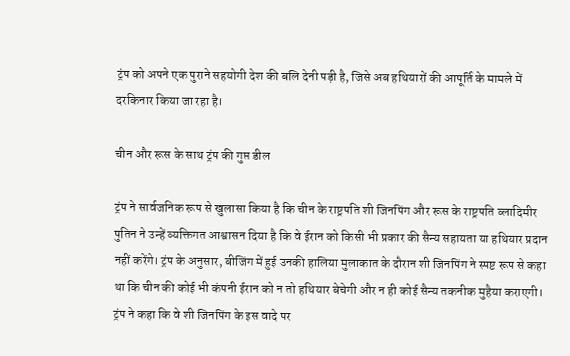ट्रंप को अपने एक पुराने सहयोगी देश की बलि देनी पड़ी है, जिसे अब हथियारों की आपूर्ति के मामले में दरकिनार किया जा रहा है।

चीन और रूस के साथ ट्रंप की गुप्त डील

ट्रंप ने सार्वजनिक रूप से खुलासा किया है कि चीन के राष्ट्रपति शी जिनपिंग और रूस के राष्ट्रपति व्लादिमीर पुतिन ने उन्हें व्यक्तिगत आश्वासन दिया है कि वे ईरान को किसी भी प्रकार की सैन्य सहायता या हथियार प्रदान नहीं करेंगे। ट्रंप के अनुसार, बीजिंग में हुई उनकी हालिया मुलाकात के दौरान शी जिनपिंग ने स्पष्ट रूप से कहा था कि चीन की कोई भी कंपनी ईरान को न तो हथियार बेचेगी और न ही कोई सैन्य तकनीक मुहैया कराएगी। ट्रंप ने कहा कि वे शी जिनपिंग के इस वादे पर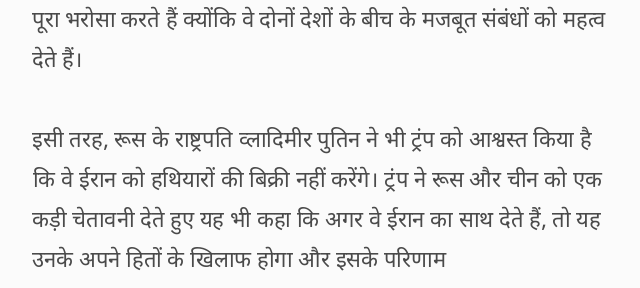पूरा भरोसा करते हैं क्योंकि वे दोनों देशों के बीच के मजबूत संबंधों को महत्व देते हैं।

इसी तरह, रूस के राष्ट्रपति व्लादिमीर पुतिन ने भी ट्रंप को आश्वस्त किया है कि वे ईरान को हथियारों की बिक्री नहीं करेंगे। ट्रंप ने रूस और चीन को एक कड़ी चेतावनी देते हुए यह भी कहा कि अगर वे ईरान का साथ देते हैं, तो यह उनके अपने हितों के खिलाफ होगा और इसके परिणाम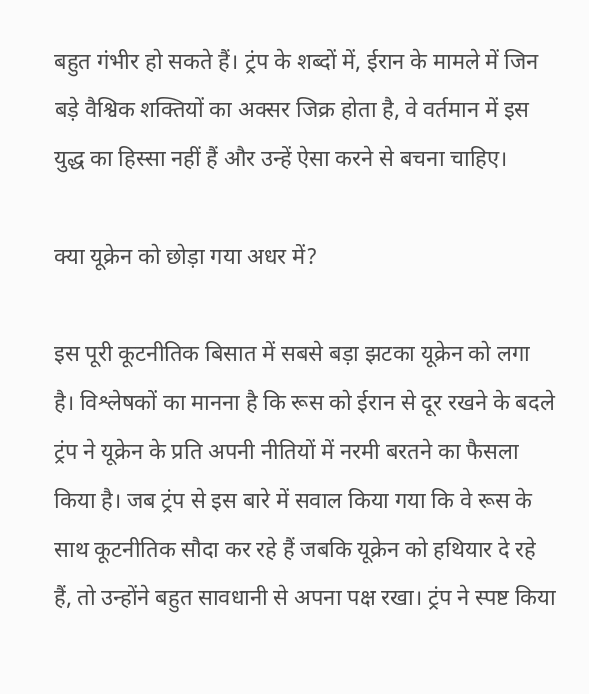बहुत गंभीर हो सकते हैं। ट्रंप के शब्दों में, ईरान के मामले में जिन बड़े वैश्विक शक्तियों का अक्सर जिक्र होता है, वे वर्तमान में इस युद्ध का हिस्सा नहीं हैं और उन्हें ऐसा करने से बचना चाहिए।

क्या यूक्रेन को छोड़ा गया अधर में?

इस पूरी कूटनीतिक बिसात में सबसे बड़ा झटका यूक्रेन को लगा है। विश्लेषकों का मानना है कि रूस को ईरान से दूर रखने के बदले ट्रंप ने यूक्रेन के प्रति अपनी नीतियों में नरमी बरतने का फैसला किया है। जब ट्रंप से इस बारे में सवाल किया गया कि वे रूस के साथ कूटनीतिक सौदा कर रहे हैं जबकि यूक्रेन को हथियार दे रहे हैं, तो उन्होंने बहुत सावधानी से अपना पक्ष रखा। ट्रंप ने स्पष्ट किया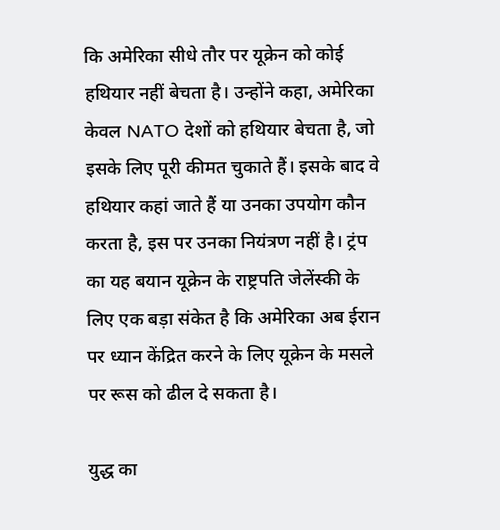कि अमेरिका सीधे तौर पर यूक्रेन को कोई हथियार नहीं बेचता है। उन्होंने कहा, अमेरिका केवल NATO देशों को हथियार बेचता है, जो इसके लिए पूरी कीमत चुकाते हैं। इसके बाद वे हथियार कहां जाते हैं या उनका उपयोग कौन करता है, इस पर उनका नियंत्रण नहीं है। ट्रंप का यह बयान यूक्रेन के राष्ट्रपति जेलेंस्की के लिए एक बड़ा संकेत है कि अमेरिका अब ईरान पर ध्यान केंद्रित करने के लिए यूक्रेन के मसले पर रूस को ढील दे सकता है।

युद्ध का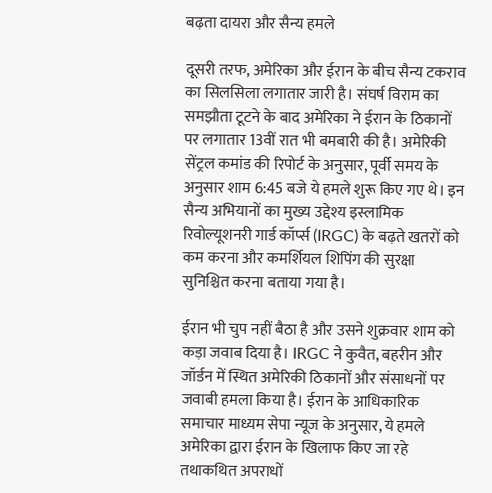बढ़ता दायरा और सैन्य हमले

दूसरी तरफ, अमेरिका और ईरान के बीच सैन्य टकराव का सिलसिला लगातार जारी है। संघर्ष विराम का समझौता टूटने के बाद अमेरिका ने ईरान के ठिकानों पर लगातार 13वीं रात भी बमबारी की है। अमेरिकी सेंट्रल कमांड की रिपोर्ट के अनुसार, पूर्वी समय के अनुसार शाम 6:45 बजे ये हमले शुरू किए गए थे। इन सैन्य अभियानों का मुख्य उद्देश्य इस्लामिक रिवोल्यूशनरी गार्ड कॉर्प्स (IRGC) के बढ़ते खतरों को कम करना और कमर्शियल शिपिंग की सुरक्षा सुनिश्चित करना बताया गया है।

ईरान भी चुप नहीं बैठा है और उसने शुक्रवार शाम को कड़ा जवाब दिया है। IRGC ने कुवैत, बहरीन और जॉर्डन में स्थित अमेरिकी ठिकानों और संसाधनों पर जवाबी हमला किया है। ईरान के आधिकारिक समाचार माध्यम सेपा न्यूज के अनुसार, ये हमले अमेरिका द्वारा ईरान के खिलाफ किए जा रहे तथाकथित अपराधों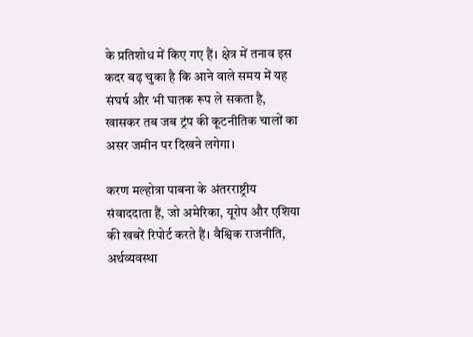के प्रतिशोध में किए गए हैं। क्षेत्र में तनाव इस कदर बढ़ चुका है कि आने वाले समय में यह संघर्ष और भी घातक रूप ले सकता है, खासकर तब जब ट्रंप की कूटनीतिक चालों का असर जमीन पर दिखने लगेगा।

करण मल्होत्रा पाबना के अंतरराष्ट्रीय संवाददाता हैं, जो अमेरिका, यूरोप और एशिया की खबरें रिपोर्ट करते हैं। वैश्विक राजनीति, अर्थव्यवस्था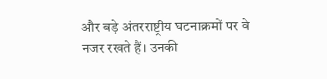और बड़े अंतरराष्ट्रीय घटनाक्रमों पर वे नजर रखते हैं। उनकी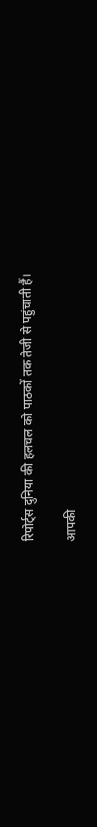रिपोर्ट्स दुनिया की हलचल को पाठकों तक तेजी से पहुंचाती हैं।

आपकी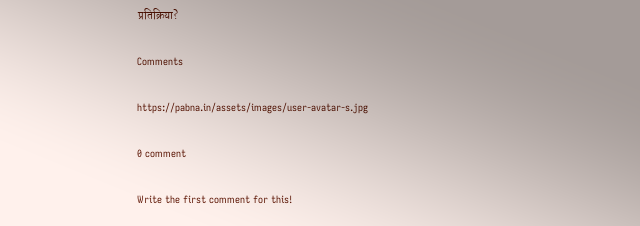प्रतिक्रिया?

Comments

https://pabna.in/assets/images/user-avatar-s.jpg

0 comment

Write the first comment for this!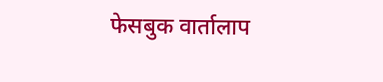फेसबुक वार्तालाप